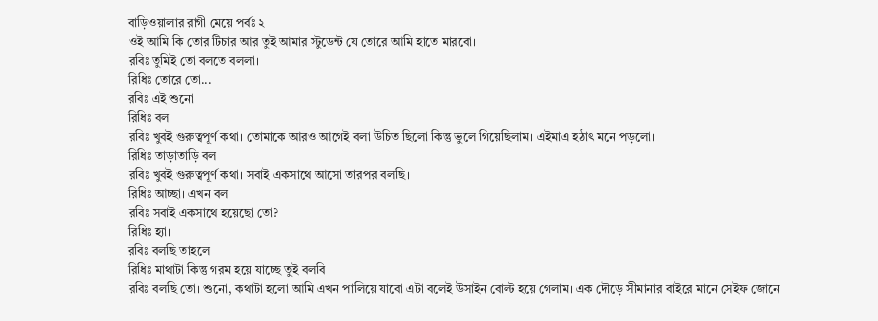বাড়িওয়ালার রাগী মেয়ে পর্বঃ ২
ওই আমি কি তোর টিচার আর তুই আমার স্টুডেন্ট যে তোরে আমি হাতে মারবো।
রবিঃ তুমিই তো বলতে বললা।
রিধিঃ তোরে তো...
রবিঃ এই শুনো
রিধিঃ বল
রবিঃ খুবই গুরুত্বপূর্ণ কথা। তোমাকে আরও আগেই বলা উচিত ছিলো কিন্তু ভুলে গিয়েছিলাম। এইমাএ হঠাৎ মনে পড়লো।
রিধিঃ তাড়াতাড়ি বল
রবিঃ খুবই গুরুত্বপূর্ণ কথা। সবাই একসাথে আসো তারপর বলছি।
রিধিঃ আচ্ছা। এখন বল
রবিঃ সবাই একসাথে হয়েছো তো?
রিধিঃ হ্যা।
রবিঃ বলছি তাহলে
রিধিঃ মাথাটা কিন্তু গরম হয়ে যাচ্ছে তুই বলবি
রবিঃ বলছি তো। শুনো, কথাটা হলো আমি এখন পালিয়ে যাবো এটা বলেই উসাইন বোল্ট হয়ে গেলাম। এক দৌড়ে সীমানার বাইরে মানে সেইফ জোনে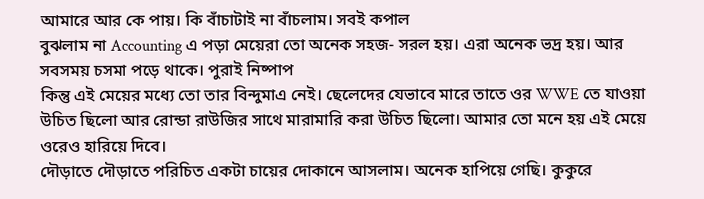আমারে আর কে পায়। কি বাঁচাটাই না বাঁচলাম। সবই কপাল
বুঝলাম না Accounting এ পড়া মেয়েরা তো অনেক সহজ- সরল হয়। এরা অনেক ভদ্র হয়। আর সবসময় চসমা পড়ে থাকে। পুরাই নিষ্পাপ
কিন্তু এই মেয়ের মধ্যে তো তার বিন্দুমাএ নেই। ছেলেদের যেভাবে মারে তাতে ওর WWE তে যাওয়া উচিত ছিলো আর রোন্ডা রাউজির সাথে মারামারি করা উচিত ছিলো। আমার তো মনে হয় এই মেয়ে ওরেও হারিয়ে দিবে।
দৌড়াতে দৌড়াতে পরিচিত একটা চায়ের দোকানে আসলাম। অনেক হাপিয়ে গেছি। কুকুরে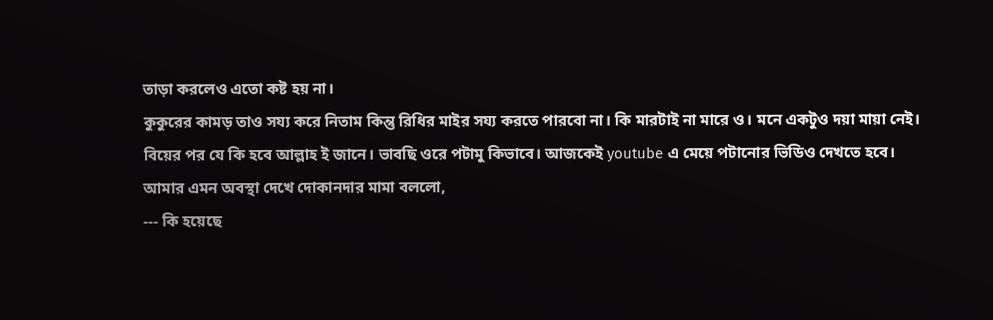তাড়া করলেও এতো কষ্ট হয় না।
কুকুরের কামড় তাও সয্য করে নিতাম কিন্তু রিধির মাইর সয্য করতে পারবো না। কি মারটাই না মারে ও। মনে একটুও দয়া মায়া নেই।
বিয়ের পর যে কি হবে আল্লাহ ই জানে। ভাবছি ওরে পটামু কিভাবে। আজকেই youtube এ মেয়ে পটানোর ভিডিও দেখতে হবে।
আমার এমন অবস্থা দেখে দোকানদার মামা বললো,
--- কি হয়েছে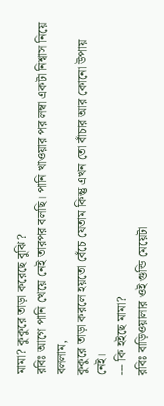মামা? কুকুরে তাড়া করেছে বুঝি?
রবিঃ আগে পানি খেয়ে নেই তারপর বলছি। পানি খাওয়ার পর লম্বা একটা নিশ্বাস নিয়ে বললাম,
কুকুরে তাড়া করলে হয়তো বেঁচে যেতাম কিন্তু এখন তো বাঁচার আর কোনো উপায় নেই।
--- কি হইছে মামা?
রবিঃ বাড়িওয়ালার ওই গুন্ডি মেয়েটা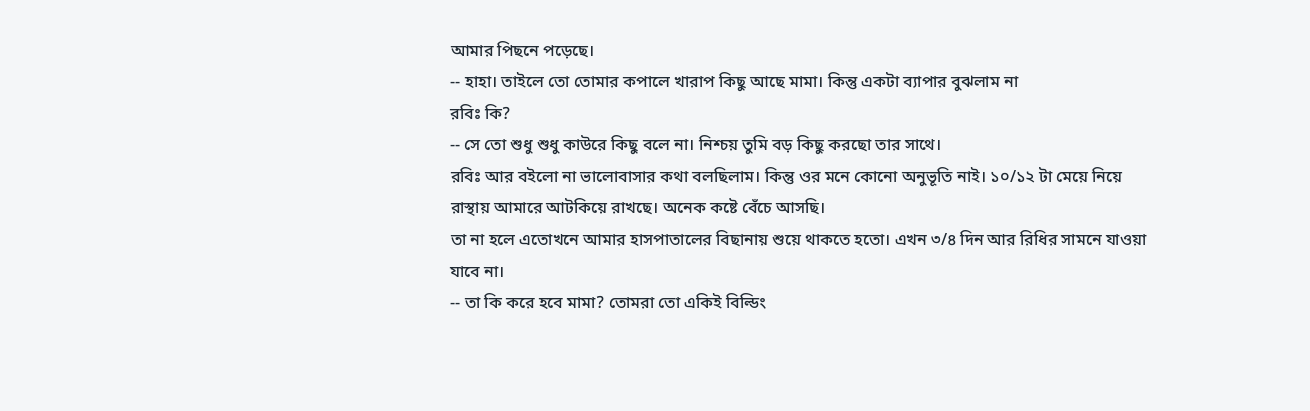আমার পিছনে পড়েছে।
-- হাহা। তাইলে তো তোমার কপালে খারাপ কিছু আছে মামা। কিন্তু একটা ব্যাপার বুঝলাম না
রবিঃ কি?
-- সে তো শুধু শুধু কাউরে কিছু বলে না। নিশ্চয় তুমি বড় কিছু করছো তার সাথে।
রবিঃ আর বইলো না ভালোবাসার কথা বলছিলাম। কিন্তু ওর মনে কোনো অনুভূতি নাই। ১০/১২ টা মেয়ে নিয়ে রাস্থায় আমারে আটকিয়ে রাখছে। অনেক কষ্টে বেঁচে আসছি।
তা না হলে এতোখনে আমার হাসপাতালের বিছানায় শুয়ে থাকতে হতো। এখন ৩/৪ দিন আর রিধির সামনে যাওয়া যাবে না।
-- তা কি করে হবে মামা? তোমরা তো একিই বিল্ডিং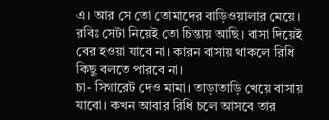এ। আর সে তো তোমাদের বাড়িওয়ালার মেয়ে।
রবিঃ সেটা নিয়েই তো চিন্তায় আছি। বাসা দিয়েই বের হওয়া যাবে না। কারন বাসায় থাকলে রিধি কিছু বলতে পারবে না।
চা- সিগারেট দেও মামা। তাড়াতাড়ি খেয়ে বাসায় যাবো। কখন আবার রিধি চলে আসবে তার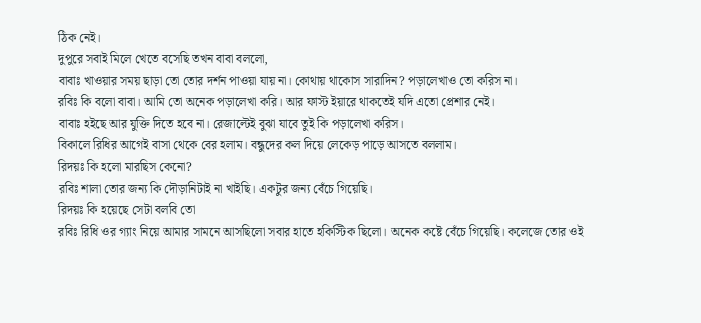ঠিক নেই।
দুপুরে সবাই মিলে খেতে বসেছি তখন বাবা বললো,
বাবাঃ খাওয়ার সময় ছাড়া তো তোর দর্শন পাওয়া যায় না। কোথায় থাকোস সারাদিন? পড়ালেখাও তো করিস না।
রবিঃ কি বলো বাবা। আমি তো অনেক পড়ালেখা করি। আর ফাস্ট ইয়ারে থাকতেই যদি এতো প্রেশার নেই।
বাবাঃ হইছে আর যুক্তি দিতে হবে না। রেজাল্টেই বুঝা যাবে তুই কি পড়ালেখা করিস।
বিকালে রিধির আগেই বাসা থেকে বের হলাম। বন্ধুদের কল দিয়ে লেকেড় পাড়ে আসতে বললাম।
রিদয়ঃ কি হলো মারছিস কেনো?
রবিঃ শালা তোর জন্য কি দৌড়ানিটাই না খাইছি। একটুর জন্য বেঁচে গিয়েছি।
রিদয়ঃ কি হয়েছে সেটা বলবি তো
রবিঃ রিধি ওর গ্যাং নিয়ে আমার সামনে আসছিলো সবার হাতে হকিস্টিক ছিলো। অনেক কষ্টে বেঁচে গিয়েছি। কলেজে তোর ওই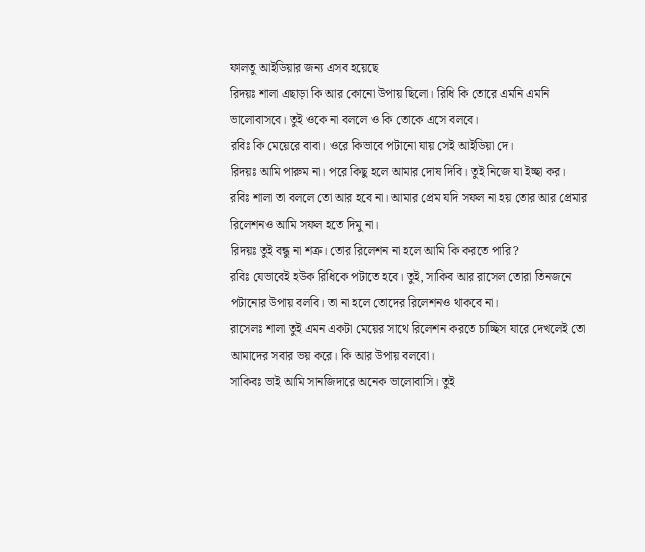ফালতু আইডিয়ার জন্য এসব হয়েছে
রিদয়ঃ শালা এছাড়া কি আর কোনো উপায় ছিলো। রিধি কি তোরে এমনি এমনি ভালোবাসবে। তুই ওকে না বললে ও কি তোকে এসে বলবে।
রবিঃ কি মেয়েরে বাবা। ওরে কিভাবে পটানো যায় সেই আইডিয়া দে।
রিদয়ঃ আমি পারুম না। পরে কিছু হলে আমার দোষ দিবি। তুই নিজে যা ইচ্ছা কর।
রবিঃ শালা তা বললে তো আর হবে না। আমার প্রেম যদি সফল না হয় তোর আর প্রেমার রিলেশনও আমি সফল হতে দিমু না।
রিদয়ঃ তুই বন্ধু না শত্রু। তোর রিলেশন না হলে আমি কি করতে পারি?
রবিঃ যেভাবেই হউক রিধিকে পটাতে হবে। তুই, সাকিব আর রাসেল তোরা তিনজনে পটানোর উপায় বলবি। তা না হলে তোদের রিলেশনও থাকবে না।
রাসেলঃ শালা তুই এমন একটা মেয়ের সাথে রিলেশন করতে চাচ্ছিস যারে দেখলেই তো আমাদের সবার ভয় করে। কি আর উপায় বলবো।
সাকিবঃ ভাই আমি সানজিদারে অনেক ভালোবাসি। তুই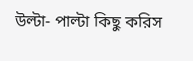উল্টা- পাল্টা কিছু করিস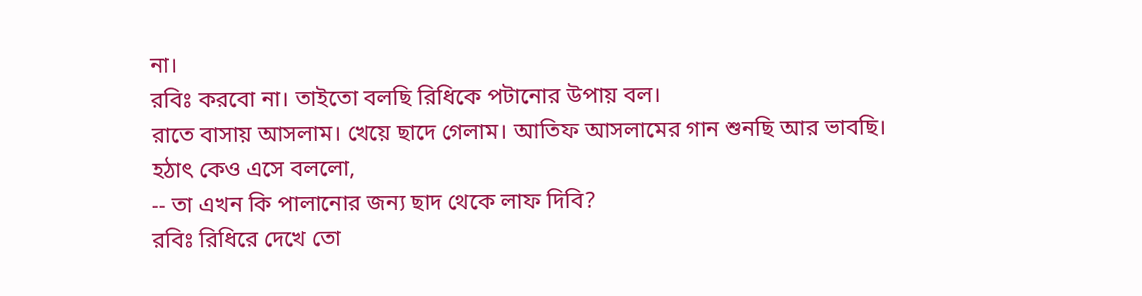না।
রবিঃ করবো না। তাইতো বলছি রিধিকে পটানোর উপায় বল।
রাতে বাসায় আসলাম। খেয়ে ছাদে গেলাম। আতিফ আসলামের গান শুনছি আর ভাবছি।
হঠাৎ কেও এসে বললো,
-- তা এখন কি পালানোর জন্য ছাদ থেকে লাফ দিবি?
রবিঃ রিধিরে দেখে তো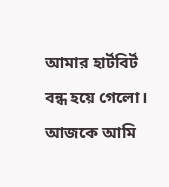আমার হার্টবির্ট বন্ধ হয়ে গেলো। আজকে আমি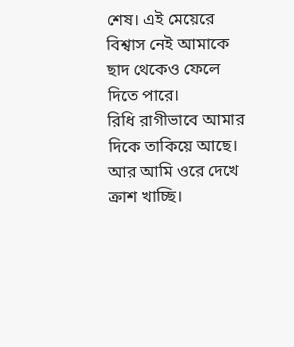শেষ। এই মেয়েরে বিশ্বাস নেই আমাকে ছাদ থেকেও ফেলে দিতে পারে।
রিধি রাগীভাবে আমার দিকে তাকিয়ে আছে। আর আমি ওরে দেখে ক্রাশ খাচ্ছি।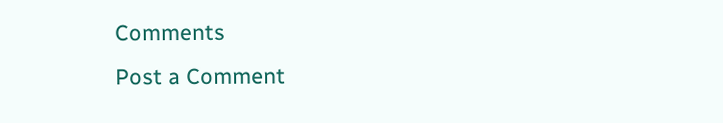Comments
Post a Comment